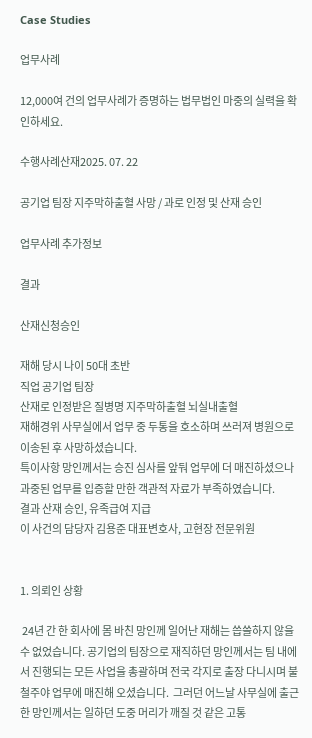Case Studies

업무사례

12,000여 건의 업무사례가 증명하는 법무법인 마중의 실력을 확인하세요.

수행사례산재2025. 07. 22

공기업 팀장 지주막하출혈 사망 / 과로 인정 및 산재 승인

업무사례 추가정보

결과

산재신청승인

재해 당시 나이 50대 초반
직업 공기업 팀장
산재로 인정받은 질병명 지주막하출혈 뇌실내출혈
재해경위 사무실에서 업무 중 두통을 호소하며 쓰러져 병원으로 이송된 후 사망하셨습니다.
특이사항 망인께서는 승진 심사를 앞둬 업무에 더 매진하셨으나 과중된 업무를 입증할 만한 객관적 자료가 부족하였습니다.
결과 산재 승인, 유족급여 지급
이 사건의 담당자 김용준 대표변호사, 고현장 전문위원


1. 의뢰인 상황

 24년 간 한 회사에 몸 바친 망인께 일어난 재해는 씁쓸하지 않을 수 없었습니다. 공기업의 팀장으로 재직하던 망인께서는 팀 내에서 진행되는 모든 사업을 총괄하며 전국 각지로 출장 다니시며 불철주야 업무에 매진해 오셨습니다.  그러던 어느날 사무실에 출근한 망인께서는 일하던 도중 머리가 깨질 것 같은 고통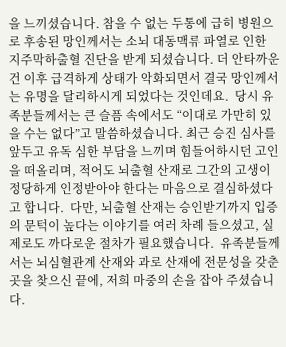을 느끼셨습니다. 참을 수 없는 두통에 급히 병원으로 후송된 망인께서는 소뇌 대동맥류 파열로 인한 지주막하출혈 진단을 받게 되셨습니다. 더 안타까운 건 이후 급격하게 상태가 악화되면서 결국 망인께서는 유명을 달리하시게 되었다는 것인데요.  당시 유족분들께서는 큰 슬픔 속에서도 “이대로 가만히 있을 수는 없다”고 말씀하셨습니다. 최근 승진 심사를 앞두고 유독 심한 부담을 느끼며 힘들어하시던 고인을 떠올리며, 적어도 뇌출혈 산재로 그간의 고생이 정당하게 인정받아야 한다는 마음으로 결심하셨다고 합니다.  다만, 뇌출혈 산재는 승인받기까지 입증의 문턱이 높다는 이야기를 여러 차례 들으셨고, 실제로도 까다로운 절차가 필요했습니다.  유족분들께서는 뇌심혈관계 산재와 과로 산재에 전문성을 갖춘 곳을 찾으신 끝에, 저희 마중의 손을 잡아 주셨습니다.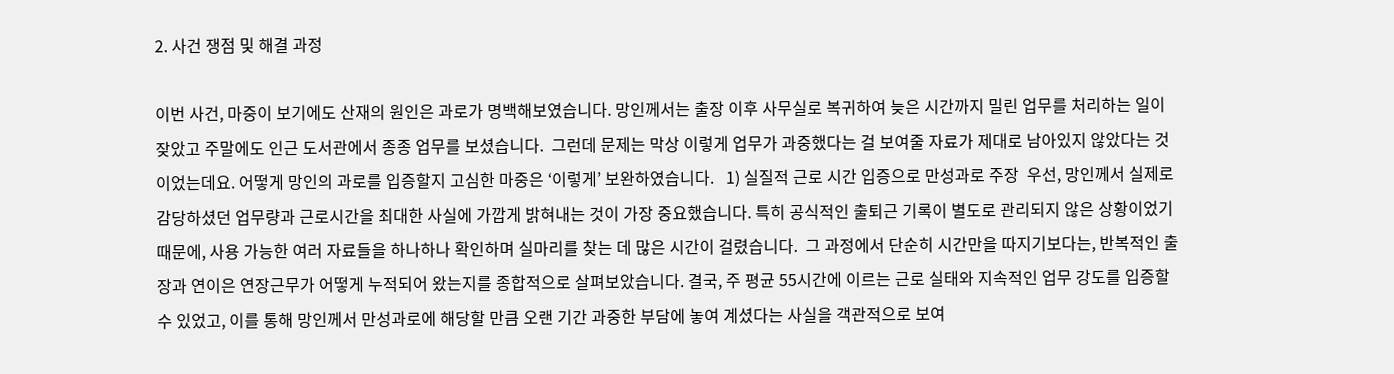2. 사건 쟁점 및 해결 과정

이번 사건, 마중이 보기에도 산재의 원인은 과로가 명백해보였습니다. 망인께서는 출장 이후 사무실로 복귀하여 늦은 시간까지 밀린 업무를 처리하는 일이 잦았고 주말에도 인근 도서관에서 종종 업무를 보셨습니다.  그런데 문제는 막상 이렇게 업무가 과중했다는 걸 보여줄 자료가 제대로 남아있지 않았다는 것이었는데요. 어떻게 망인의 과로를 입증할지 고심한 마중은 ‘이렇게’ 보완하였습니다.   1) 실질적 근로 시간 입증으로 만성과로 주장  우선, 망인께서 실제로 감당하셨던 업무량과 근로시간을 최대한 사실에 가깝게 밝혀내는 것이 가장 중요했습니다. 특히 공식적인 출퇴근 기록이 별도로 관리되지 않은 상황이었기 때문에, 사용 가능한 여러 자료들을 하나하나 확인하며 실마리를 찾는 데 많은 시간이 걸렸습니다.  그 과정에서 단순히 시간만을 따지기보다는, 반복적인 출장과 연이은 연장근무가 어떻게 누적되어 왔는지를 종합적으로 살펴보았습니다. 결국, 주 평균 55시간에 이르는 근로 실태와 지속적인 업무 강도를 입증할 수 있었고, 이를 통해 망인께서 만성과로에 해당할 만큼 오랜 기간 과중한 부담에 놓여 계셨다는 사실을 객관적으로 보여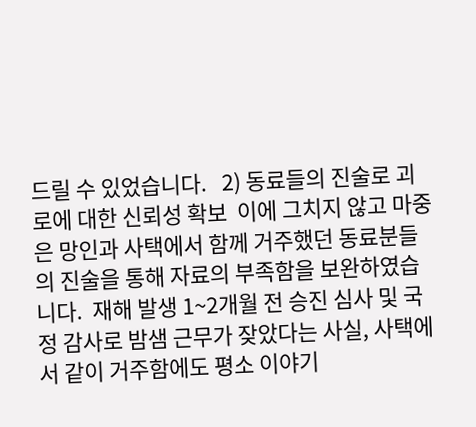드릴 수 있었습니다.   2) 동료들의 진술로 괴로에 대한 신뢰성 확보  이에 그치지 않고 마중은 망인과 사택에서 함께 거주했던 동료분들의 진술을 통해 자료의 부족함을 보완하였습니다.  재해 발생 1~2개월 전 승진 심사 및 국정 감사로 밤샘 근무가 잦았다는 사실, 사택에서 같이 거주함에도 평소 이야기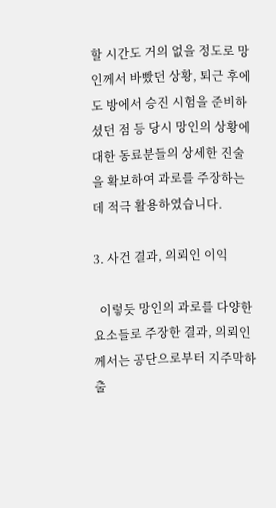할 시간도 거의 없을 정도로 망인께서 바빴던 상황, 퇴근 후에도 방에서 승진 시험을 준비하셨던 점 등 당시 망인의 상황에 대한 동료분들의 상세한 진술을 확보하여 과로를 주장하는데 적극 활용하였습니다.

3. 사건 결과, 의뢰인 이익

  이렇듯 망인의 과로를 다양한 요소들로 주장한 결과, 의뢰인께서는 공단으로부터 지주막하출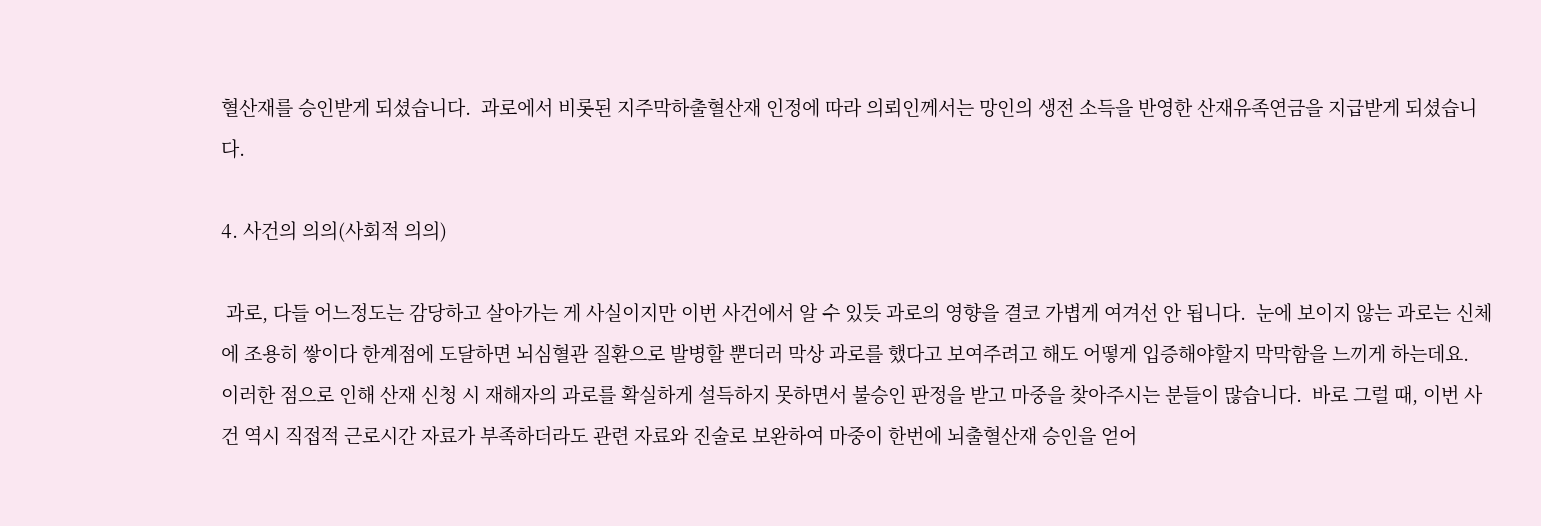혈산재를 승인받게 되셨습니다.  과로에서 비롯된 지주막하출혈산재 인정에 따라 의뢰인께서는 망인의 생전 소득을 반영한 산재유족연금을 지급받게 되셨습니다.

4. 사건의 의의(사회적 의의)

 과로, 다들 어느정도는 감당하고 살아가는 게 사실이지만 이번 사건에서 알 수 있듯 과로의 영향을 결코 가볍게 여겨선 안 됩니다.  눈에 보이지 않는 과로는 신체에 조용히 쌓이다 한계점에 도달하면 뇌심혈관 질환으로 발병할 뿐더러 막상 과로를 했다고 보여주려고 해도 어떻게 입증해야할지 막막함을 느끼게 하는데요.  이러한 점으로 인해 산재 신청 시 재해자의 과로를 확실하게 설득하지 못하면서 불승인 판정을 받고 마중을 찾아주시는 분들이 많습니다.  바로 그럴 때, 이번 사건 역시 직접적 근로시간 자료가 부족하더라도 관련 자료와 진술로 보완하여 마중이 한번에 뇌출혈산재 승인을 얻어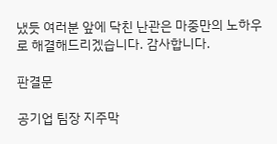냈듯 여러분 앞에 닥친 난관은 마중만의 노하우로 해결해드리겠습니다. 감사합니다.

판결문

공기업 팀장 지주막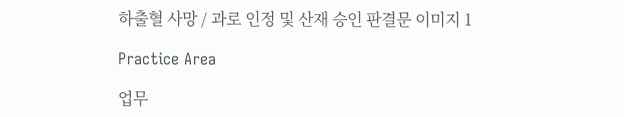하출혈 사망 / 과로 인정 및 산재 승인 판결문 이미지 1

Practice Area

업무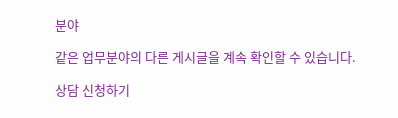분야

같은 업무분야의 다른 게시글을 계속 확인할 수 있습니다.

상담 신청하기